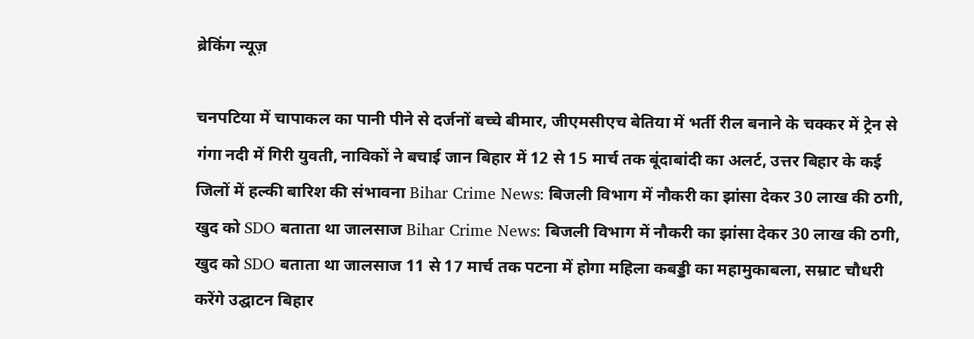ब्रेकिंग न्यूज़

चनपटिया में चापाकल का पानी पीने से दर्जनों बच्चे बीमार, जीएमसीएच बेतिया में भर्ती रील बनाने के चक्कर में ट्रेन से गंगा नदी में गिरी युवती, नाविकों ने बचाई जान बिहार में 12 से 15 मार्च तक बूंदाबांदी का अलर्ट, उत्तर बिहार के कई जिलों में हल्की बारिश की संभावना Bihar Crime News: बिजली विभाग में नौकरी का झांसा देकर 30 लाख की ठगी, खुद को SDO बताता था जालसाज Bihar Crime News: बिजली विभाग में नौकरी का झांसा देकर 30 लाख की ठगी, खुद को SDO बताता था जालसाज 11 से 17 मार्च तक पटना में होगा महिला कबड्डी का महामुकाबला, सम्राट चौधरी करेंगे उद्घाटन बिहार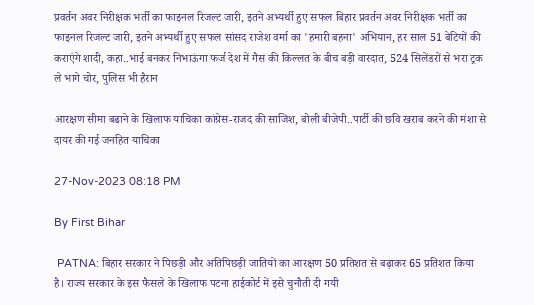प्रवर्तन अवर निरीक्षक भर्ती का फाइनल रिजल्ट जारी, इतने अभ्यर्थी हुए सफल बिहार प्रवर्तन अवर निरीक्षक भर्ती का फाइनल रिजल्ट जारी, इतने अभ्यर्थी हुए सफल सांसद राजेश वर्मा का 'हमारी बहना' अभियान, हर साल 51 बेटियों की कराएंगे शादी, कहा..भाई बनकर निभाऊंगा फर्ज देश में गैस की किल्लत के बीच बड़ी वारदात, 524 सिलेंडरों से भरा ट्रक ले भागे चोर, पुलिस भी हैरान

आरक्षण सीमा बढाने के खिलाफ याचिका कांग्रेस-राजद की साजिश, बोली बीजेपी..पार्टी की छवि खराब करने की मंशा से दायर की गई जनहित याचिका

27-Nov-2023 08:18 PM

By First Bihar

 PATNA: बिहार सरकार ने पिछड़ी और अतिपिछड़ी जातियों का आरक्षण 50 प्रतिशत से बढ़ाकर 65 प्रतिशत किया है। राज्य सरकार के इस फैसले के खिलाफ पटना हाईकोर्ट में इसे चुनौती दी गयी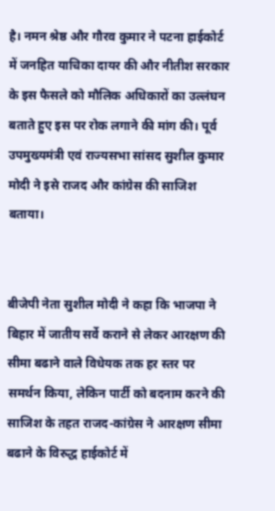है। नमन श्रेष्ठ और गौरव कुमार ने पटना हाईकोर्ट में जनहित याचिका दायर की और नीतीश सरकार के इस फैसले को मौलिक अधिकारों का उल्लंघन बताते हुए इस पर रोक लगाने की मांग की। पूर्व उपमुख्यमंत्री एवं राज्यसभा सांसद सुशील कुमार मोदी ने इसे राजद और कांग्रेस की साजिश बताया।


बीजेपी नेता सुशील मोदी ने कहा कि भाजपा ने बिहार में जातीय सर्वे कराने से लेकर आरक्षण की सीमा बढाने वाले विधेयक तक हर स्तर पर समर्थन किया, लेकिन पार्टी को बदनाम करने की साजिश के तहत राजद-कांग्रेस ने आरक्षण सीमा बढाने के विरुद्ध हाईकोर्ट में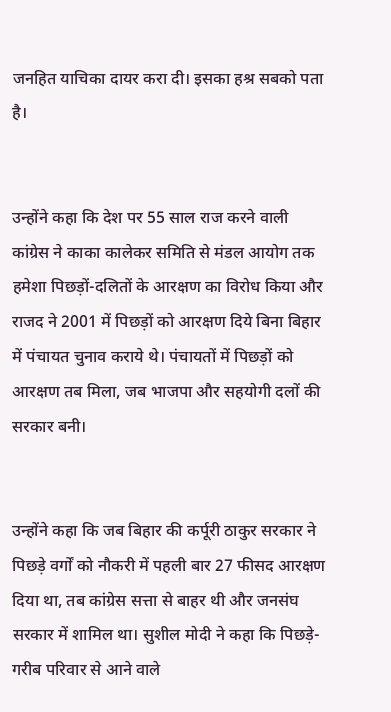जनहित याचिका दायर करा दी। इसका हश्र सबको पता है।


उन्होंने कहा कि देश पर 55 साल राज करने वाली कांग्रेस ने काका कालेकर समिति से मंडल आयोग तक हमेशा पिछड़ों-दलितों के आरक्षण का विरोध किया और राजद ने 2001 में पिछड़ों को आरक्षण दिये बिना बिहार में पंचायत चुनाव कराये थे। पंचायतों में पिछड़ों को आरक्षण तब मिला, जब भाजपा और सहयोगी दलों की सरकार बनी।


उन्होंने कहा कि जब बिहार की कर्पूरी ठाकुर सरकार ने पिछड़े वर्गों को नौकरी में पहली बार 27 फीसद आरक्षण दिया था, तब कांग्रेस सत्ता से बाहर थी और जनसंघ सरकार में शामिल था। सुशील मोदी ने कहा कि पिछड़े-गरीब परिवार से आने वाले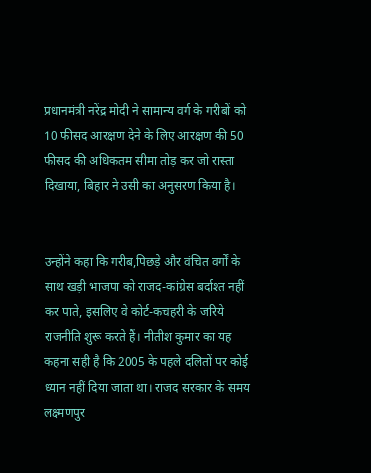प्रधानमंत्री नरेंद्र मोदी ने सामान्य वर्ग के गरीबों को 10 फीसद आरक्षण देने के लिए आरक्षण की 50 फीसद की अधिकतम सीमा तोड़ कर जो रास्ता दिखाया, बिहार ने उसी का अनुसरण किया है।


उन्होंने कहा कि गरीब,पिछड़े और वंचित वर्गों के साथ खड़ी भाजपा को राजद-कांग्रेस बर्दाश्त नहीं कर पाते, इसलिए वे कोर्ट-कचहरी के जरिये राजनीति शुरू करते हैं। नीतीश कुमार का यह कहना सही है कि 2005 के पहले दलितों पर कोई ध्यान नहीं दिया जाता था। राजद सरकार के समय लक्ष्मणपुर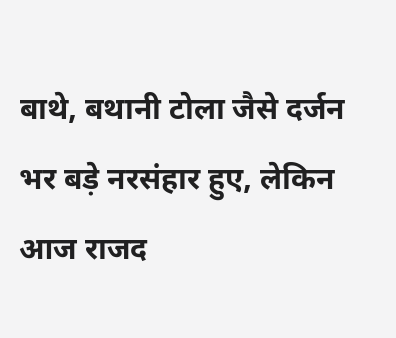बाथे, बथानी टोला जैसे दर्जन भर बड़े नरसंहार हुए, लेकिन आज राजद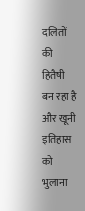दलितों की हितैषी बन रहा है और खूनी इतिहास को भुलाना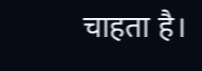चाहता है।